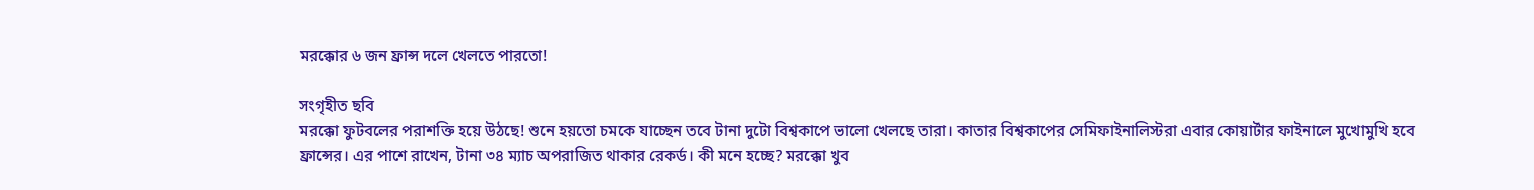মরক্কোর ৬ জন ফ্রান্স দলে খেলতে পারতো!

সংগৃহীত ছবি
মরক্কো ফুটবলের পরাশক্তি হয়ে উঠছে! শুনে হয়তো চমকে যাচ্ছেন তবে টানা দুটো বিশ্বকাপে ভালো খেলছে তারা। কাতার বিশ্বকাপের সেমিফাইনালিস্টরা এবার কোয়ার্টার ফাইনালে মুখোমুখি হবে ফ্রান্সের। এর পাশে রাখেন, টানা ৩৪ ম্যাচ অপরাজিত থাকার রেকর্ড। কী মনে হচ্ছে? মরক্কো খুব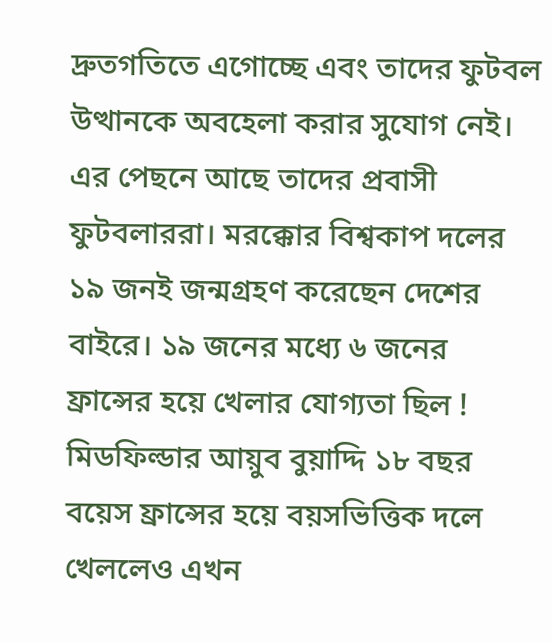দ্রুতগতিতে এগোচ্ছে এবং তাদের ফুটবল উত্থানকে অবহেলা করার সুযোগ নেই।
এর পেছনে আছে তাদের প্রবাসী ফুটবলাররা। মরক্কোর বিশ্বকাপ দলের ১৯ জনই জন্মগ্রহণ করেছেন দেশের বাইরে। ১৯ জনের মধ্যে ৬ জনের ফ্রান্সের হয়ে খেলার যোগ্যতা ছিল ! মিডফিল্ডার আয়ুব বুয়াদ্দি ১৮ বছর বয়েস ফ্রান্সের হয়ে বয়সভিত্তিক দলে খেললেও এখন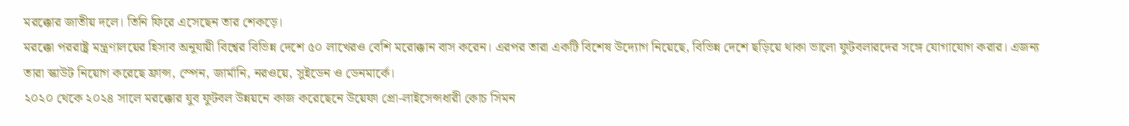মরক্কোর জাতীয় দলে। তিনি ফিরে এসেছেন তার শেকড়ে।
মরক্কো পররাষ্ট্র মন্ত্রণালয়ের হিসাব অনুযায়ী বিশ্বের বিভিন্ন দেশে ৫০ লাখেরও বেশি মরোক্কান বাস করেন। এরপর তারা একটি বিশেষ উদ্যোগ নিয়েছে, বিভিন্ন দেশে ছড়িয়ে থাকা ভালো ফুটবলারদের সঙ্গে যোগাযোগ করার। এজন্য তারা স্কাউট নিয়োগ করেছে ফ্রান্স, স্পেন, জার্মানি, নরওয়ে, সুইডেন ও ডেনমার্কে।
২০২০ থেকে ২০২৪ সালে মরক্কোর যুব ফুটবল উন্নয়নে কাজ করেছেনে উয়েফা প্রো-লাইসেন্সধারী কোচ সিমন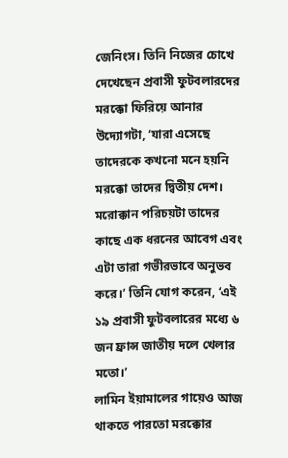জেনিংস। তিনি নিজের চোখে দেখেছেন প্রবাসী ফুটবলারদের মরক্কো ফিরিয়ে আনার উদ্যোগটা, ‘যারা এসেছে তাদেরকে কখনো মনে হয়নি মরক্কো তাদের দ্বিতীয় দেশ। মরোক্কান পরিচয়টা তাদের কাছে এক ধরনের আবেগ এবং এটা তারা গভীরভাবে অনুভব করে।’ তিনি যোগ করেন, ‘এই ১৯ প্রবাসী ফুটবলারের মধ্যে ৬ জন ফ্রান্স জাতীয় দলে খেলার মতো।’
লামিন ইয়ামালের গায়েও আজ থাকতে পারতো মরক্কোর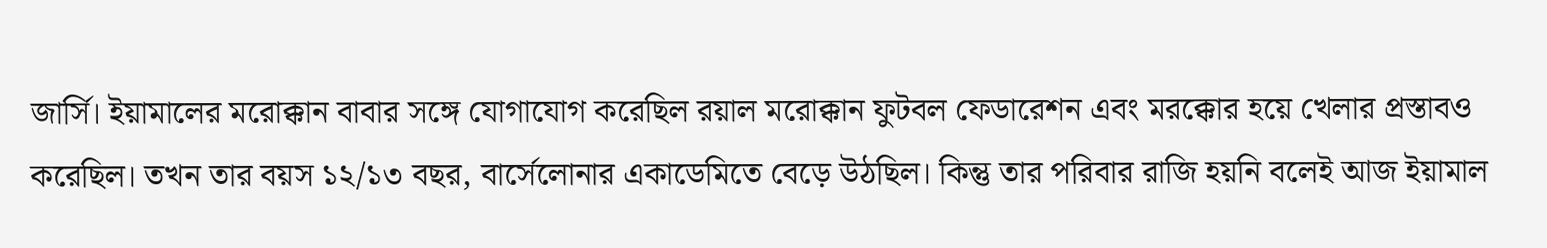জার্সি। ইয়ামালের মরোক্কান বাবার সঙ্গে যোগাযোগ করেছিল রয়াল মরোক্কান ফুটবল ফেডারেশন এবং মরক্কোর হয়ে খেলার প্রস্তাবও করেছিল। তখন তার বয়স ১২/১৩ বছর, বার্সেলোনার একাডেমিতে বেড়ে উঠছিল। কিন্তু তার পরিবার রাজি হয়নি বলেই আজ ইয়ামাল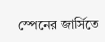স্পেনের জার্সিতে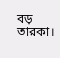বড় তারকা।